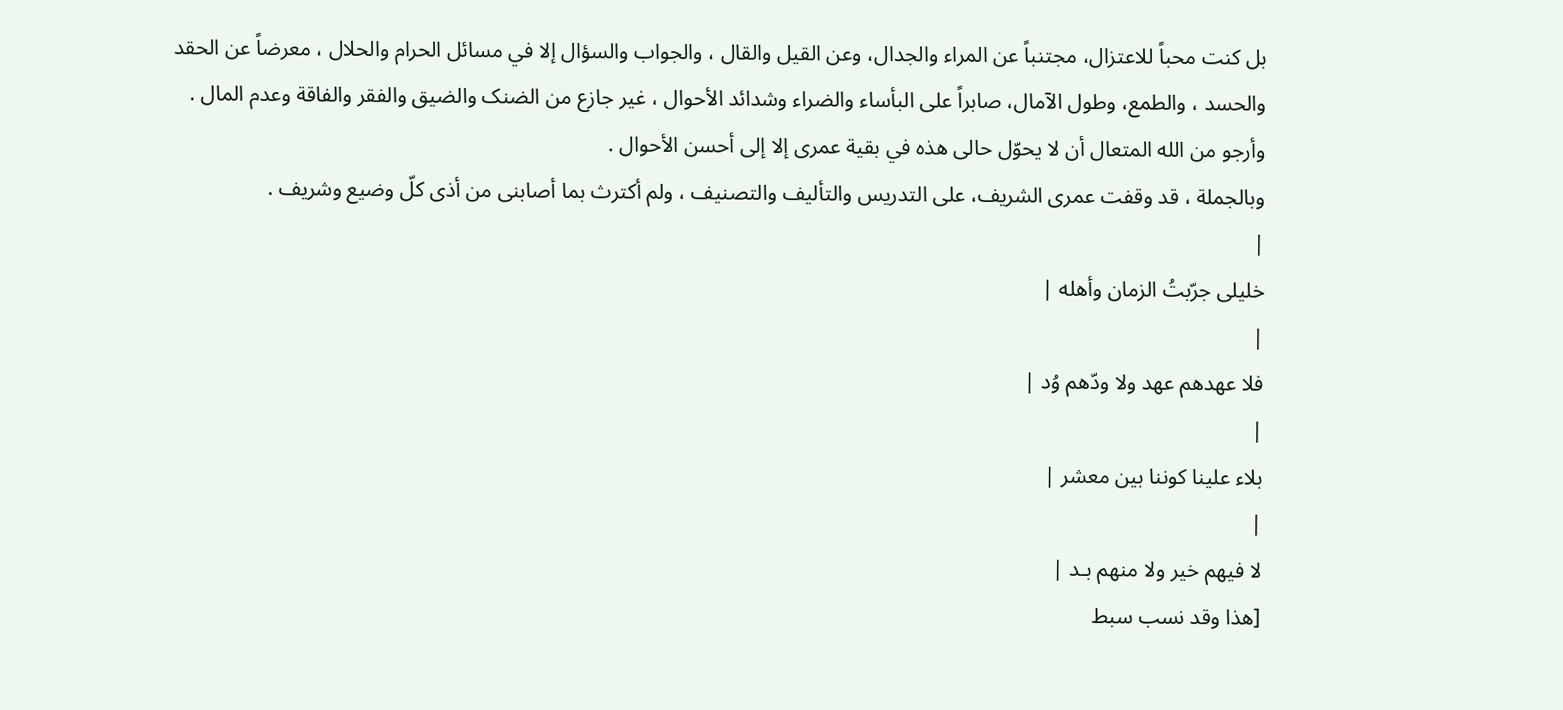بل کنت محباً للاعتزال، مجتنباً عن المراء والجدال، وعن القیل والقال ، والجواب والسؤال إلا في مسائل الحرام والحلال ، معرضاً عن الحقد والحسد ، والطمع، وطول الآمال، صابراً على البأساء والضراء وشدائد الأحوال ، غیر جازع من الضنک والضیق والفقر والفاقة وعدم المال .
وأرجو من الله المتعال أن لا یحوّل حالی هذه في بقیة عمری إلا إلى أحسن الأحوال .
وبالجملة ، قد وقفت عمری الشریف، على التدریس والتألیف والتصنیف ، ولم أکترث بما أصابنی من أذى کلّ وضیع وشریف .
|
خلیلی جرّبتُ الزمان وأهله |
|
فلا عهدهم عهد ولا ودّهم وُد |
|
بلاء علینا کوننا بین معشر |
|
لا فیهم خیر ولا منهم بـد |
[هذا وقد نسب سبط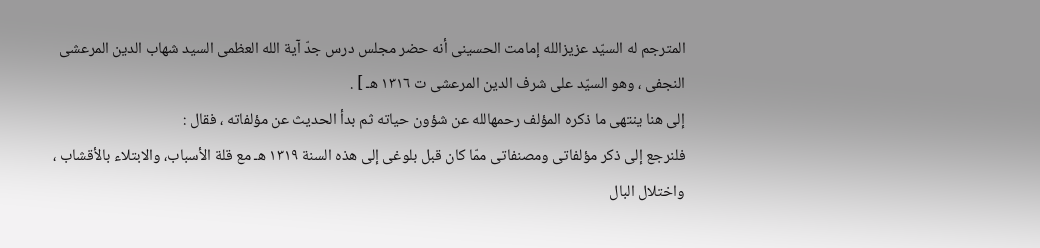المترجم له السیّد عزیزالله إمامت الحسینی أنه حضر مجلس درس جدّ آیة الله العظمى السید شهاب الدین المرعشی النجفی ، وهو السیّد علی شرف الدین المرعشی ت ١٣١٦ هـ ] .
إلى هنا ینتهی ما ذکره المؤلف رحمهالله عن شؤون حیاته ثم بدأ الحدیث عن مؤلفاته ، فقال :
فلنرجع إلى ذکر مؤلفاتی ومصنفاتی ممّا کان قبل بلوغی إلى هذه السنة ١٣١٩ هـ مع قلة الأسباب، والابتلاء بالأقشاب ، واختلال البال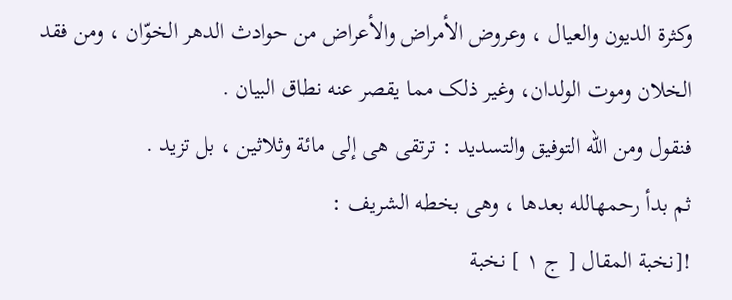وکثرة الدیون والعیال ، وعروض الأمراض والأعراض من حوادث الدهر الخوّان ، ومن فقد الخلان وموت الولدان، وغیر ذلک مما یقصر عنه نطاق البیان .
فنقول ومن الله التوفیق والتسدید : ترتقی هی إلى مائة وثلاثین ، بل تزید .
ثم بدأ رحمهالله بعدها ، وهی بخطه الشریف :
![نخبة المقال [ ج ١ ] نخبة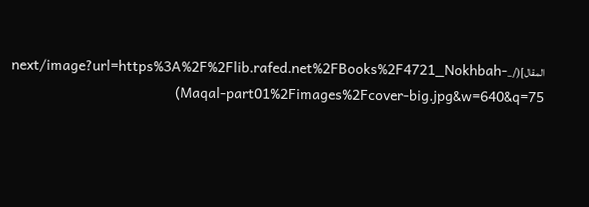المقال](/_next/image?url=https%3A%2F%2Flib.rafed.net%2FBooks%2F4721_Nokhbah-Maqal-part01%2Fimages%2Fcover-big.jpg&w=640&q=75)